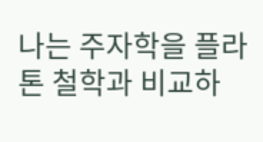나는 주자학을 플라톤 철학과 비교하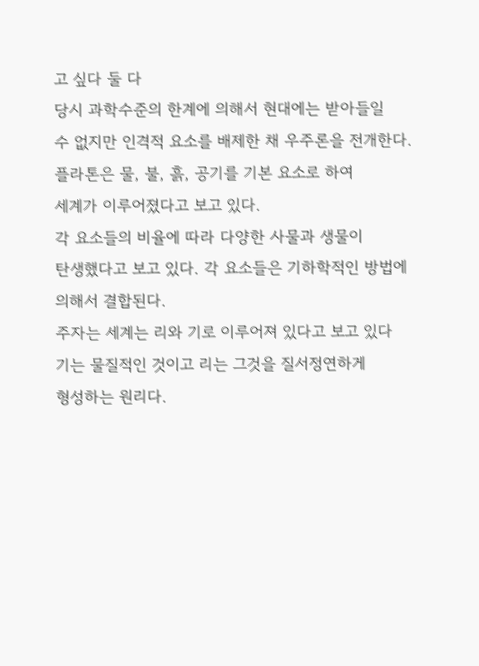고 싶다 둘 다
당시 과학수준의 한계에 의해서 현대에는 받아들일
수 없지만 인격적 요소를 배제한 채 우주론을 전개한다.
플라톤은 물, 불, 흙, 공기를 기본 요소로 하여
세계가 이루어졌다고 보고 있다.
각 요소들의 비율에 따라 다양한 사물과 생물이
탄생했다고 보고 있다. 각 요소들은 기하학적인 방법에
의해서 결합된다.
주자는 세계는 리와 기로 이루어져 있다고 보고 있다
기는 물질적인 것이고 리는 그것을 질서정연하게
형성하는 원리다.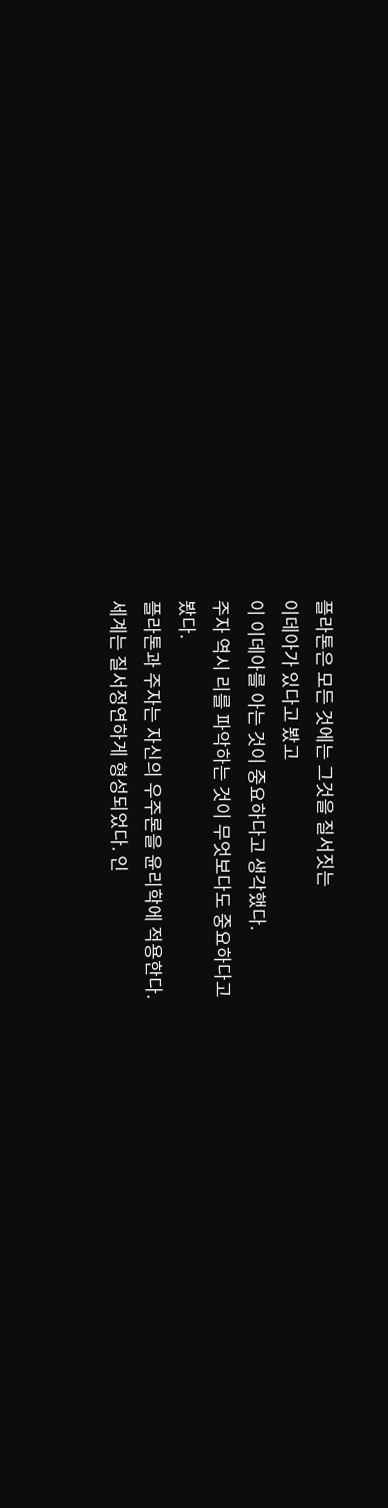플라톤은 모든 것에는 그것을 질서짓는
이데아가 있다고 봤고
이 이데아를 아는 것이 중요하다고 생각했다.
주자 역시 리를 파악하는 것이 무엇보다도 중요하다고
봤다.
플라톤과 주자는 자신의 우주론을 윤리학에 적용한다.
세계는 질서정연하게 형성되었다. 인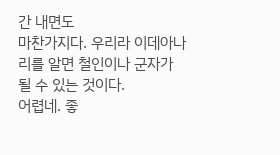간 내면도
마찬가지다. 우리라 이데아나 리를 알면 철인이나 군자가
될 수 있는 것이다.
어렵네. 좋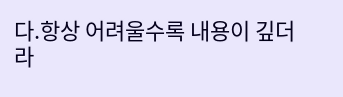다.항상 어려울수록 내용이 깊더라